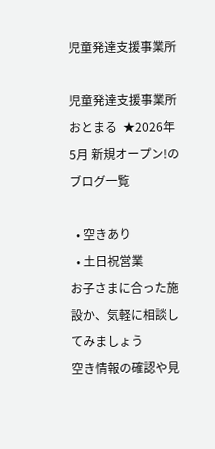児童発達支援事業所

児童発達支援事業所おとまる  ★2026年5月 新規オープン!のブログ一覧

  • 空きあり
  • 土日祝営業
お子さまに合った施設か、気軽に相談してみましょう
空き情報の確認や見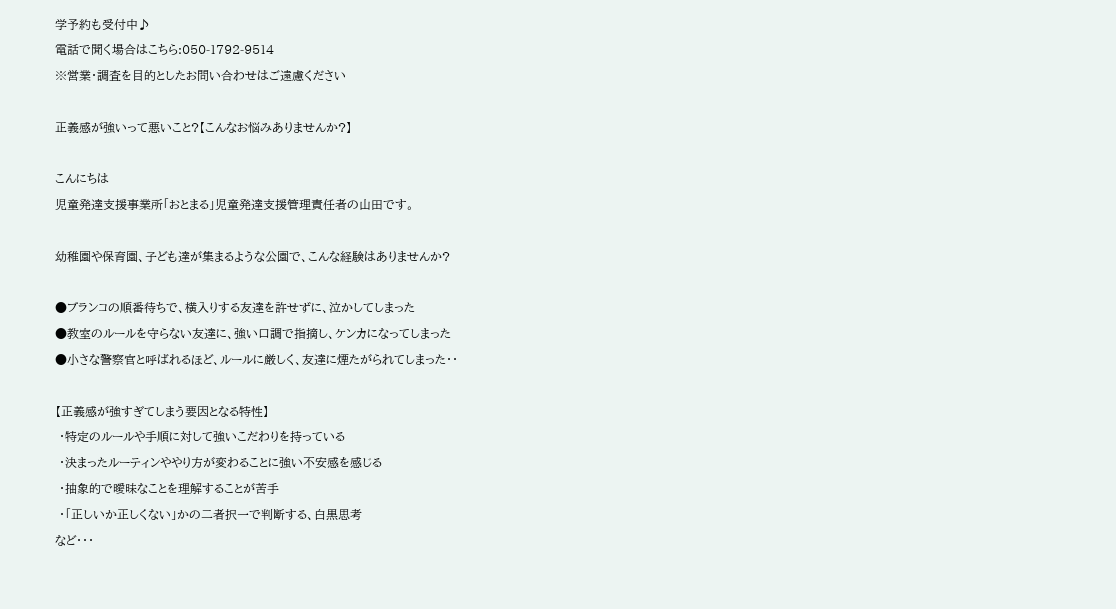学予約も受付中♪
電話で聞く場合はこちら:050-1792-9514
※営業・調査を目的としたお問い合わせはご遠慮ください

正義感が強いって悪いこと?【こんなお悩みありませんか?】

こんにちは
児童発達支援事業所「おとまる」児童発達支援管理責任者の山田です。

幼稚園や保育園、子ども達が集まるような公園で、こんな経験はありませんか?

●ブランコの順番待ちで、横入りする友達を許せずに、泣かしてしまった
●教室のルールを守らない友達に、強い口調で指摘し、ケンカになってしまった
●小さな警察官と呼ばれるほど、ルールに厳しく、友達に煙たがられてしまった・・

【正義感が強すぎてしまう要因となる特性】
 ・特定のルールや手順に対して強いこだわりを持っている
 ・決まったルーティンややり方が変わることに強い不安感を感じる
 ・抽象的で曖昧なことを理解することが苦手
 ・「正しいか正しくない」かの二者択一で判断する、白黒思考
など・・・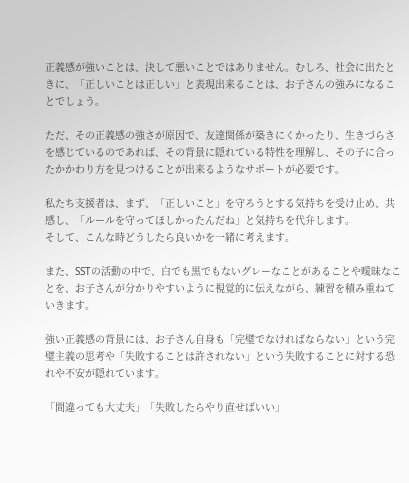正義感が強いことは、決して悪いことではありません。むしろ、社会に出たときに、「正しいことは正しい」と表現出来ることは、お子さんの強みになることでしょう。

ただ、その正義感の強さが原因で、友達関係が築きにくかったり、生きづらさを感じているのであれば、その背景に隠れている特性を理解し、その子に合ったかかわり方を見つけることが出来るようなサポートが必要です。

私たち支援者は、まず、「正しいこと」を守ろうとする気持ちを受け止め、共感し、「ルールを守ってほしかったんだね」と気持ちを代弁します。
そして、こんな時どうしたら良いかを一緒に考えます。

また、SSTの活動の中で、白でも黒でもないグレーなことがあることや曖昧なことを、お子さんが分かりやすいように視覚的に伝えながら、練習を積み重ねていきます。

強い正義感の背景には、お子さん自身も「完璧でなければならない」という完璧主義の思考や「失敗することは許されない」という失敗することに対する恐れや不安が隠れています。

「間違っても大丈夫」「失敗したらやり直せばいい」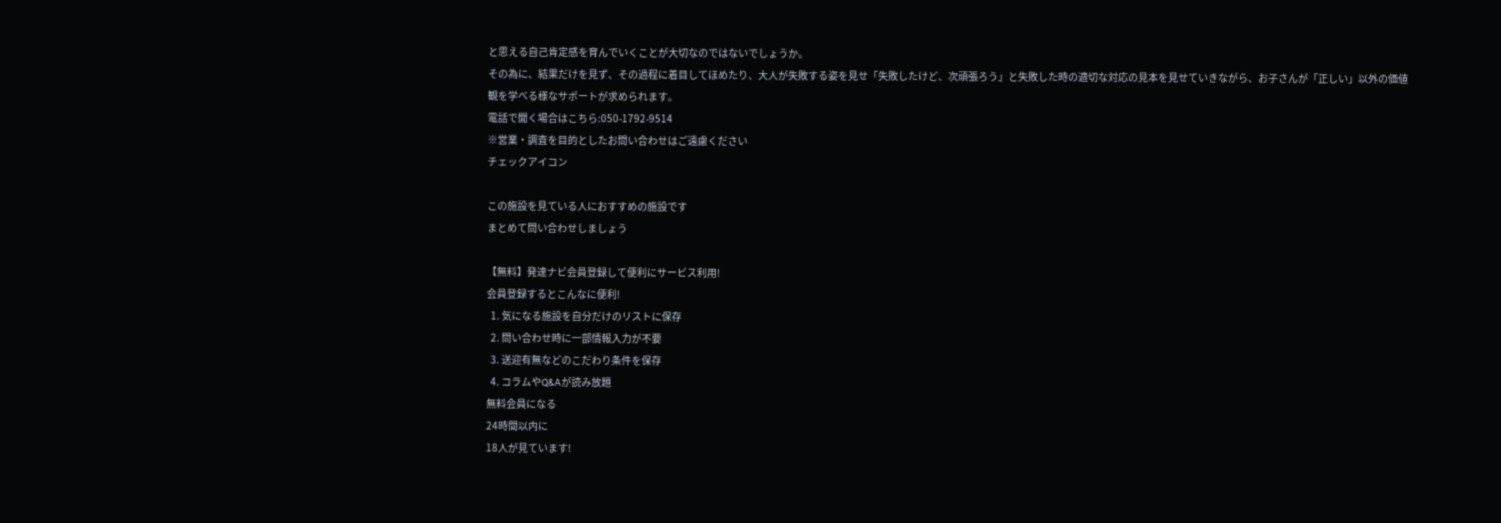と思える自己肯定感を育んでいくことが大切なのではないでしょうか。
その為に、結果だけを見ず、その過程に着目してほめたり、大人が失敗する姿を見せ「失敗したけど、次頑張ろう」と失敗した時の適切な対応の見本を見せていきながら、お子さんが「正しい」以外の価値観を学べる様なサポートが求められます。
電話で聞く場合はこちら:050-1792-9514
※営業・調査を目的としたお問い合わせはご遠慮ください
チェックアイコン

この施設を見ている人におすすめの施設です
まとめて問い合わせしましょう

【無料】発達ナビ会員登録して便利にサービス利用!
会員登録するとこんなに便利!
  1. 気になる施設を自分だけのリストに保存
  2. 問い合わせ時に一部情報入力が不要
  3. 送迎有無などのこだわり条件を保存
  4. コラムやQ&Aが読み放題
無料会員になる
24時間以内に
18人が見ています!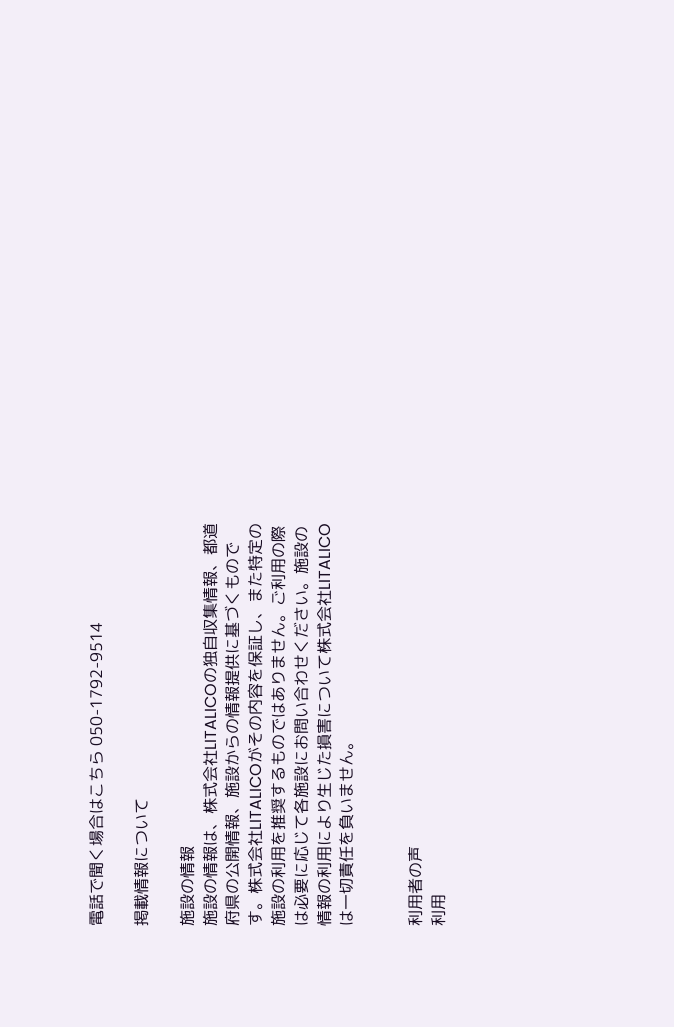電話で聞く場合はこちら 050-1792-9514

掲載情報について

施設の情報
施設の情報は、株式会社LITALICOの独自収集情報、都道府県の公開情報、施設からの情報提供に基づくものです。株式会社LITALICOがその内容を保証し、また特定の施設の利用を推奨するものではありません。ご利用の際は必要に応じて各施設にお問い合わせください。施設の情報の利用により生じた損害について株式会社LITALICOは一切責任を負いません。


利用者の声
利用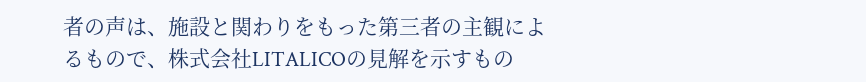者の声は、施設と関わりをもった第三者の主観によるもので、株式会社LITALICOの見解を示すもの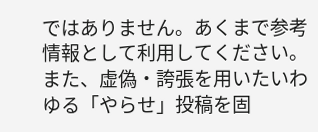ではありません。あくまで参考情報として利用してください。また、虚偽・誇張を用いたいわゆる「やらせ」投稿を固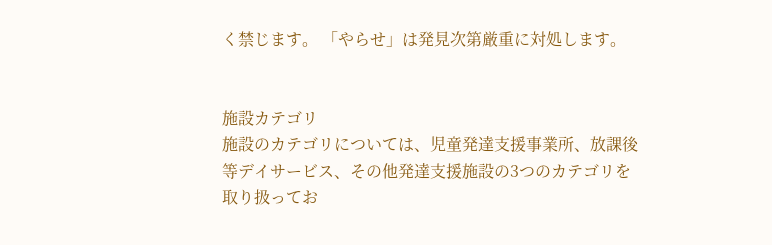く禁じます。 「やらせ」は発見次第厳重に対処します。


施設カテゴリ
施設のカテゴリについては、児童発達支援事業所、放課後等デイサービス、その他発達支援施設の3つのカテゴリを取り扱ってお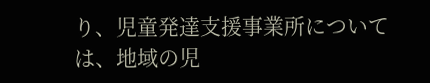り、児童発達支援事業所については、地域の児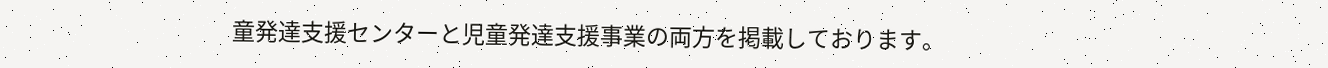童発達支援センターと児童発達支援事業の両方を掲載しております。